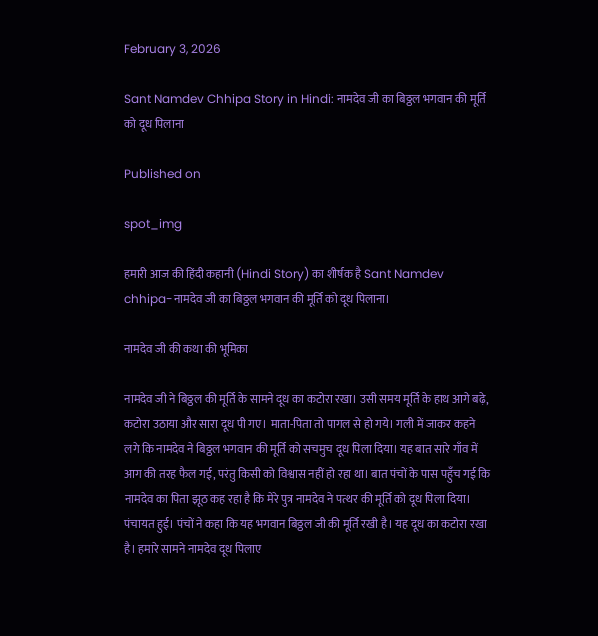February 3, 2026

Sant Namdev Chhipa Story in Hindi: नामदेव जी का बिठ्ठल भगवान की मूर्ति को दूध पिलाना

Published on

spot_img

हमारी आज की हिंदी कहानी (Hindi Story) का शीर्षक है Sant Namdev chhipa-नामदेव जी का बिठ्ठल भगवान की मूर्ति को दूध पिलाना।

नामदेव जी की कथा की भूमिका

नामदेव जी ने बिठ्ठल की मूर्ति के सामने दूध का कटोरा रखा। उसी समय मूर्ति के हाथ आगे बढ़े, कटोरा उठाया और सारा दूध पी गए। माता-पिता तो पागल से हो गये। गली में जाकर कहने लगे कि नामदेव ने बिठ्ठल भगवान की मूर्ति को सचमुच दूध पिला दिया। यह बात सारे गाँव में आग की तरह फैल गई, परंतु किसी को विश्वास नहीं हो रहा था। बात पंचों के पास पहुँच गई कि नामदेव का पिता झूठ कह रहा है कि मेरे पुत्र नामदेव ने पत्थर की मूर्ति को दूध पिला दिया। पंचायत हुई। पंचों ने कहा कि यह भगवान बिठ्ठल जी की मूर्ति रखी है। यह दूध का कटोरा रखा है। हमारे सामने नामदेव दूध पिलाए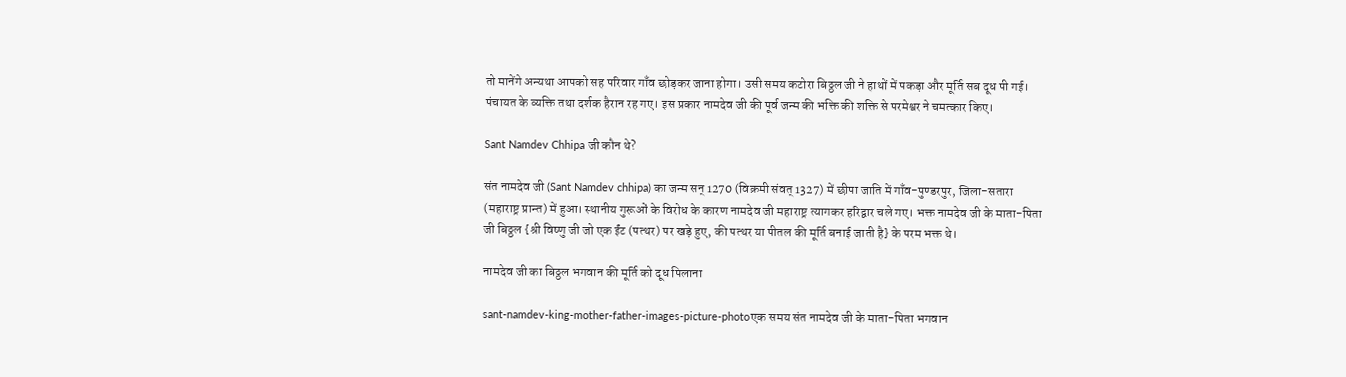तो मानेंगे अन्यथा आपको सह परिवार गाँव छोड़कर जाना होगा। उसी समय कटोरा बिठ्ठल जी ने हाथों में पकड़ा और मूर्ति सब दूध पी गई। पंचायत के व्यक्ति तथा दर्शक हैरान रह गए। इस प्रकार नामदेव जी की पूर्व जन्म की भक्ति की शक्ति से परमेश्वर ने चमत्कार किए।

Sant Namdev Chhipa जी कौन थे?

संत नामदेव जी (Sant Namdev chhipa) का जन्म सन् 1270 (विक्रमी संवत् 1327) में छीपा जाति में गाँव-पुण्डरपुर, जिला-सतारा (महाराष्ट्र प्रान्त) में हुआ। स्थानीय गुरूओं के विरोध के कारण नामदेव जी महाराष्ट्र त्यागकर हरिद्वार चले गए। भक्त नामदेव जी के माता-पिता जी बिठ्ठल {श्री विष्णु जी जो एक ईंट (पत्थर) पर खड़े हुए, की पत्थर या पीतल की मूर्ति बनाई जाती है} के परम भक्त थे।

नामदेव जी का बिठ्ठल भगवान की मूर्ति को दूध पिलाना

sant-namdev-king-mother-father-images-picture-photoएक समय संत नामदेव जी के माता-पिता भगवान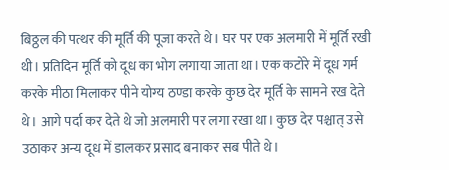बिठ्ठल की पत्थर की मूर्ति की पूजा करते थे। घर पर एक अलमारी में मूर्ति रखी थी। प्रतिदिन मूर्ति को दूध का भोग लगाया जाता था। एक कटोरे में दूध गर्म करके मीठा मिलाकर पीने योग्य ठण्डा करके कुछ देर मूर्ति के सामने रख देते थे। आगे पर्दा कर देते थे जो अलमारी पर लगा रखा था। कुछ देर पश्चात् उसे उठाकर अन्य दूध में डालकर प्रसाद बनाकर सब पीते थे।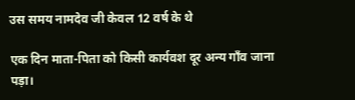उस समय नामदेव जी केवल 12 वर्ष के थे

एक दिन माता-पिता को किसी कार्यवश दूर अन्य गाँव जाना पड़ा।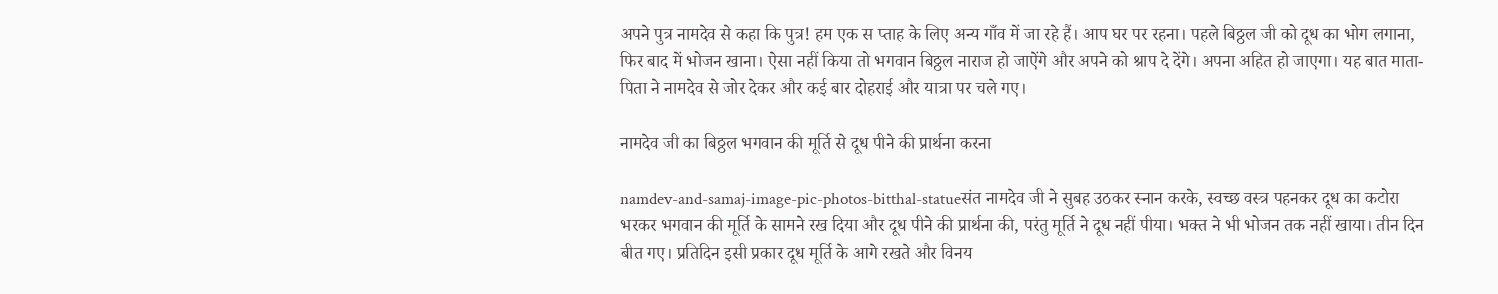अपने पुत्र नामदेव से कहा कि पुत्र! हम एक स प्ताह के लिए अन्य गाँव में जा रहे हैं। आप घर पर रहना। पहले बिठ्ठल जी को दूध का भोग लगाना, फिर बाद में भोजन खाना। ऐसा नहीं किया तो भगवान बिठ्ठल नाराज हो जाऐंगे और अपने को श्राप दे देंगे। अपना अहित हो जाएगा। यह बात माता-पिता ने नामदेव से जोर देकर और कई बार दोहराई और यात्रा पर चले गए।

नामदेव जी का बिठ्ठल भगवान की मूर्ति से दूध पीने की प्रार्थना करना

namdev-and-samaj-image-pic-photos-bitthal-statueसंत नामदेव जी ने सुबह उठकर स्नान करके, स्वच्छ वस्त्र पहनकर दूध का कटोरा भरकर भगवान की मूर्ति के सामने रख दिया और दूध पीने की प्रार्थना की, परंतु मूर्ति ने दूध नहीं पीया। भक्त ने भी भोजन तक नहीं खाया। तीन दिन बीत गए। प्रतिदिन इसी प्रकार दूध मूर्ति के आगे रखते और विनय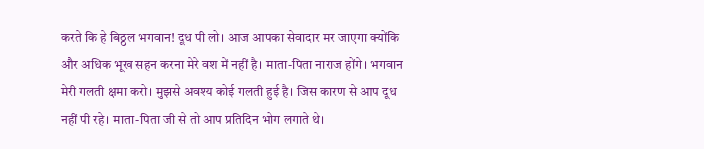करते कि हे बिठ्ठल भगवान! दूध पी लो। आज आपका सेवादार मर जाएगा क्योंकि और अधिक भूख सहन करना मेरे वश में नहीं है। माता-पिता नाराज होंगे। भगवान मेरी गलती क्षमा करो। मुझसे अवश्य कोई गलती हुई है। जिस कारण से आप दूध नहीं पी रहे। माता-पिता जी से तो आप प्रतिदिन भोग लगाते थे।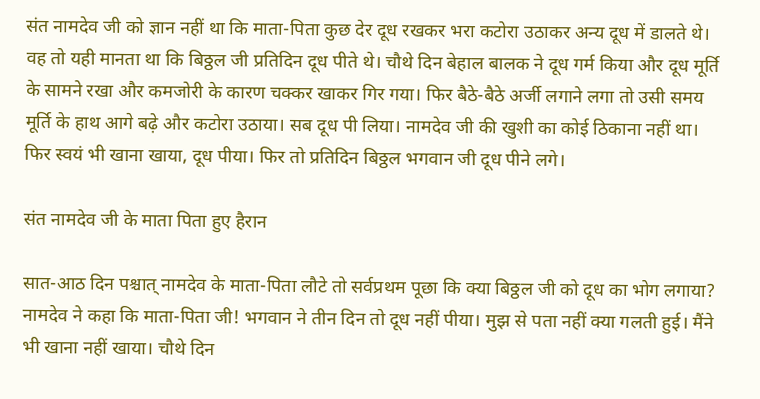संत नामदेव जी को ज्ञान नहीं था कि माता-पिता कुछ देर दूध रखकर भरा कटोरा उठाकर अन्य दूध में डालते थे। वह तो यही मानता था कि बिठ्ठल जी प्रतिदिन दूध पीते थे। चौथे दिन बेहाल बालक ने दूध गर्म किया और दूध मूर्ति के सामने रखा और कमजोरी के कारण चक्कर खाकर गिर गया। फिर बैठे-बैठे अर्जी लगाने लगा तो उसी समय मूर्ति के हाथ आगे बढ़े और कटोरा उठाया। सब दूध पी लिया। नामदेव जी की खुशी का कोई ठिकाना नहीं था। फिर स्वयं भी खाना खाया, दूध पीया। फिर तो प्रतिदिन बिठ्ठल भगवान जी दूध पीने लगे।

संत नामदेव जी के माता पिता हुए हैरान

सात-आठ दिन पश्चात् नामदेव के माता-पिता लौटे तो सर्वप्रथम पूछा कि क्या बिठ्ठल जी को दूध का भोग लगाया? नामदेव ने कहा कि माता-पिता जी! भगवान ने तीन दिन तो दूध नहीं पीया। मुझ से पता नहीं क्या गलती हुई। मैंने भी खाना नहीं खाया। चौथे दिन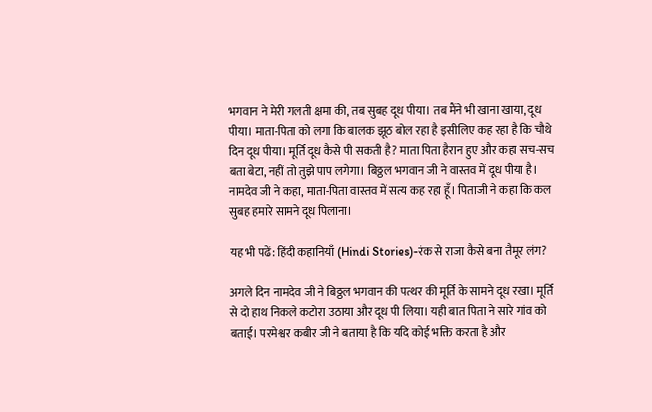भगवान ने मेरी गलती क्षमा की, तब सुबह दूध पीया। तब मैंने भी खाना खाया, दूध पीया। माता-पिता को लगा कि बालक झूठ बोल रहा है इसीलिए कह रहा है कि चौथे दिन दूध पीया। मूर्ति दूध कैसे पी सकती है? माता पिता हैरान हुए और कहा सच-सच बता बेटा, नहीं तो तुझे पाप लगेगा। बिठ्ठल भगवान जी ने वास्तव में दूध पीया है। नामदेव जी ने कहा, माता-पिता वास्तव में सत्य कह रहा हूँ। पिताजी ने कहा कि कल सुबह हमारे सामने दूध पिलाना।

यह भी पढें: हिंदी कहानियाँ (Hindi Stories)-रंक से राजा कैसे बना तैमूर लंग?

अगले दिन नामदेव जी ने बिठ्ठल भगवान की पत्थर की मूर्ति के सामने दूध रखा। मूर्ति से दो हाथ निकले कटोरा उठाया और दूध पी लिया। यही बात पिता ने सारे गांव को बताई। परमेश्वर कबीर जी ने बताया है कि यदि कोई भक्ति करता है और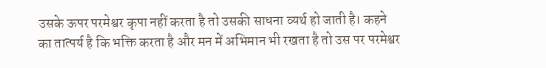उसके ऊपर परमेश्वर कृपा नहीं करता है तो उसकी साधना व्यर्थ हो जाती है। कहने का तात्पर्य है कि भक्ति करता है और मन में अभिमान भी रखता है तो उस पर परमेश्वर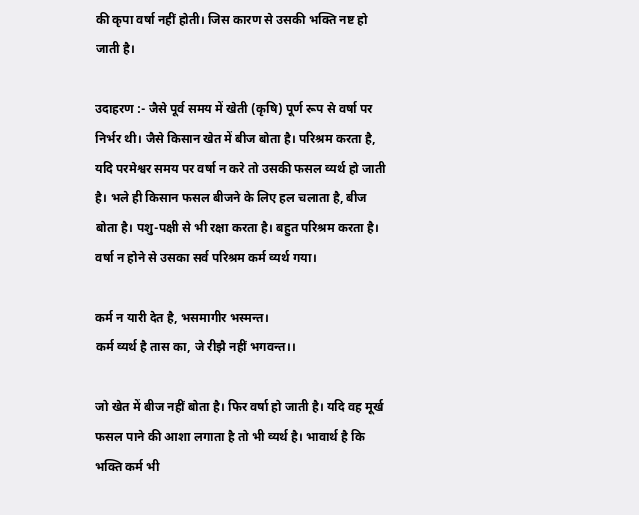की कृपा वर्षा नहीं होती। जिस कारण से उसकी भक्ति नष्ट हो जाती है।

उदाहरण :- जैसे पूर्व समय में खेती (कृषि) पूर्ण रूप से वर्षा पर निर्भर थी। जैसे किसान खेत में बीज बोता है। परिश्रम करता है, यदि परमेश्वर समय पर वर्षा न करे तो उसकी फसल व्यर्थ हो जाती है। भले ही किसान फसल बीजने के लिए हल चलाता है, बीज बोता है। पशु-पक्षी से भी रक्षा करता है। बहुत परिश्रम करता है। वर्षा न होने से उसका सर्व परिश्रम कर्म व्यर्थ गया।

कर्म न यारी देत है, भसमागीर भस्मन्त।
कर्म व्यर्थ है तास का, जे रीझै नहीं भगवन्त।।

जो खेत में बीज नहीं बोता है। फिर वर्षा हो जाती है। यदि वह मूर्ख फसल पाने की आशा लगाता है तो भी व्यर्थ है। भावार्थ है कि भक्ति कर्म भी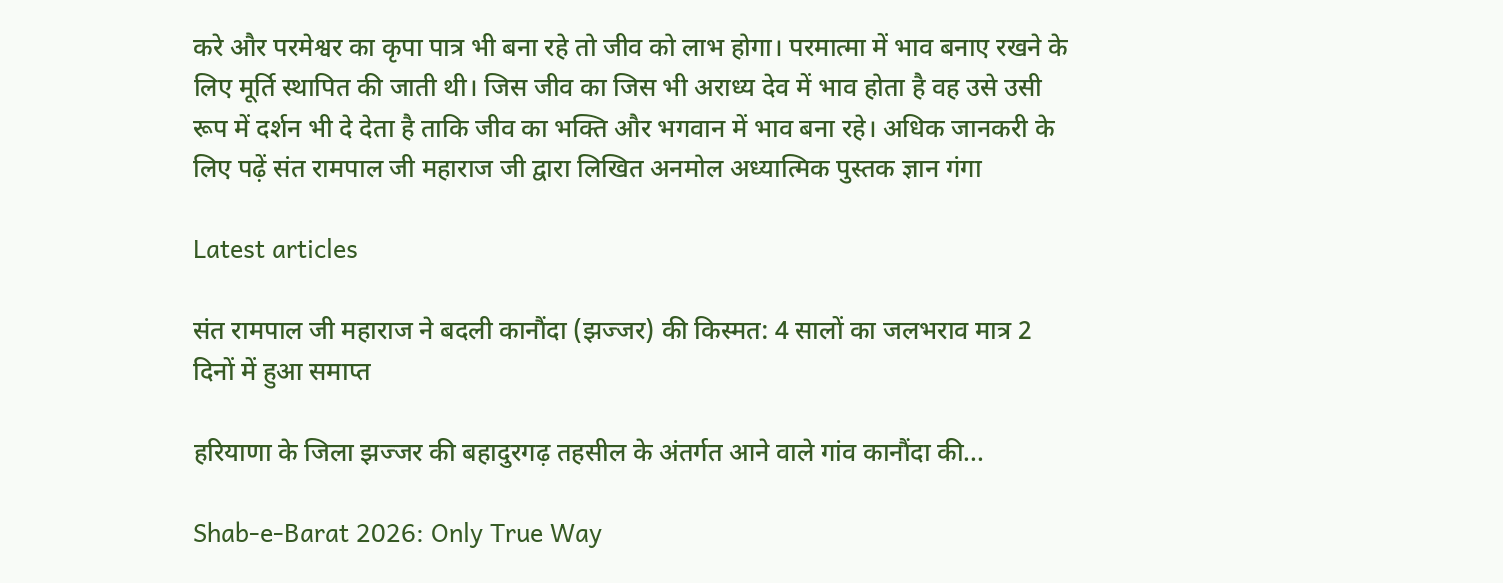करे और परमेश्वर का कृपा पात्र भी बना रहे तो जीव को लाभ होगा। परमात्मा में भाव बनाए रखने के लिए मूर्ति स्थापित की जाती थी। जिस जीव का जिस भी अराध्य देव में भाव होता है वह उसे उसी रूप में दर्शन भी दे देता है ताकि जीव का भक्ति और भगवान में भाव बना रहे। अधिक जानकरी के लिए पढ़ें संत रामपाल जी महाराज जी द्वारा लिखित अनमोल अध्यात्मिक पुस्तक ज्ञान गंगा

Latest articles

संत रामपाल जी महाराज ने बदली कानौंदा (झज्जर) की किस्मत: 4 सालों का जलभराव मात्र 2 दिनों में हुआ समाप्त

हरियाणा के जिला झज्जर की बहादुरगढ़ तहसील के अंतर्गत आने वाले गांव कानौंदा की...

Shab-e-Barat 2026: Only True Way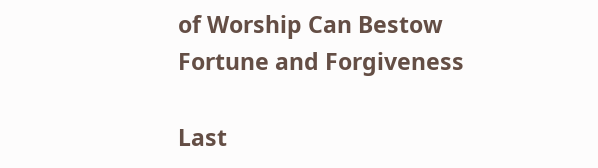of Worship Can Bestow Fortune and Forgiveness

Last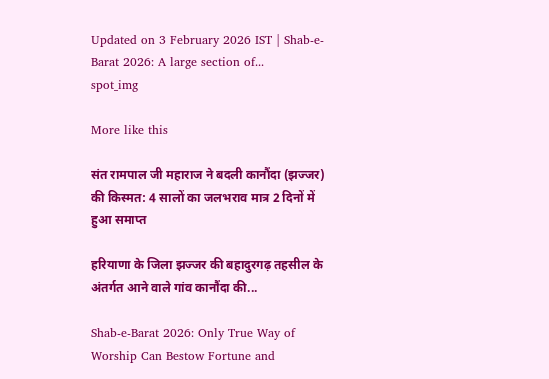Updated on 3 February 2026 IST | Shab-e-Barat 2026: A large section of...
spot_img

More like this

संत रामपाल जी महाराज ने बदली कानौंदा (झज्जर) की किस्मत: 4 सालों का जलभराव मात्र 2 दिनों में हुआ समाप्त

हरियाणा के जिला झज्जर की बहादुरगढ़ तहसील के अंतर्गत आने वाले गांव कानौंदा की...

Shab-e-Barat 2026: Only True Way of Worship Can Bestow Fortune and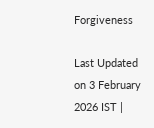Forgiveness

Last Updated on 3 February 2026 IST |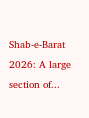Shab-e-Barat 2026: A large section of...